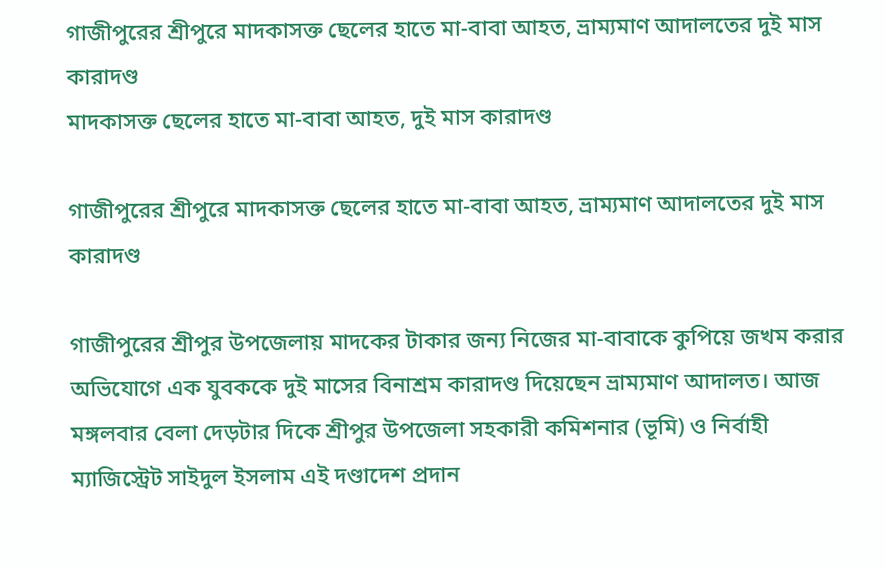গাজীপুরের শ্রীপুরে মাদকাসক্ত ছেলের হাতে মা-বাবা আহত, ভ্রাম্যমাণ আদালতের দুই মাস কারাদণ্ড
মাদকাসক্ত ছেলের হাতে মা-বাবা আহত, দুই মাস কারাদণ্ড

গাজীপুরের শ্রীপুরে মাদকাসক্ত ছেলের হাতে মা-বাবা আহত, ভ্রাম্যমাণ আদালতের দুই মাস কারাদণ্ড

গাজীপুরের শ্রীপুর উপজেলায় মাদকের টাকার জন্য নিজের মা-বাবাকে কুপিয়ে জখম করার অভিযোগে এক যুবককে দুই মাসের বিনাশ্রম কারাদণ্ড দিয়েছেন ভ্রাম্যমাণ আদালত। আজ মঙ্গলবার বেলা দেড়টার দিকে শ্রীপুর উপজেলা সহকারী কমিশনার (ভূমি) ও নির্বাহী ম্যাজিস্ট্রেট সাইদুল ইসলাম এই দণ্ডাদেশ প্রদান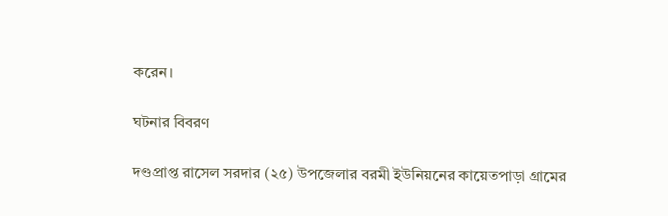করেন।

ঘটনার বিবরণ

দণ্ডপ্রাপ্ত রাসেল সরদার (২৫) উপজেলার বরমী ইউনিয়নের কায়েতপাড়া গ্রামের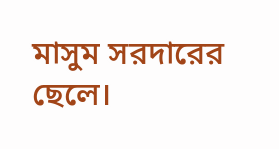মাসুম সরদারের ছেলে।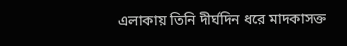এলাকায় তিনি দীর্ঘদিন ধরে মাদকাসক্ত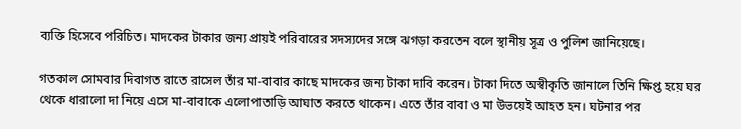ব্যক্তি হিসেবে পরিচিত। মাদকের টাকার জন্য প্রায়ই পরিবারের সদস্যদের সঙ্গে ঝগড়া করতেন বলে স্থানীয় সূত্র ও পুলিশ জানিয়েছে।

গতকাল সোমবার দিবাগত রাতে রাসেল তাঁর মা-বাবার কাছে মাদকের জন্য টাকা দাবি করেন। টাকা দিতে অস্বীকৃতি জানালে তিনি ক্ষিপ্ত হয়ে ঘর থেকে ধারালো দা নিয়ে এসে মা-বাবাকে এলোপাতাড়ি আঘাত করতে থাকেন। এতে তাঁর বাবা ও মা উভয়েই আহত হন। ঘটনার পর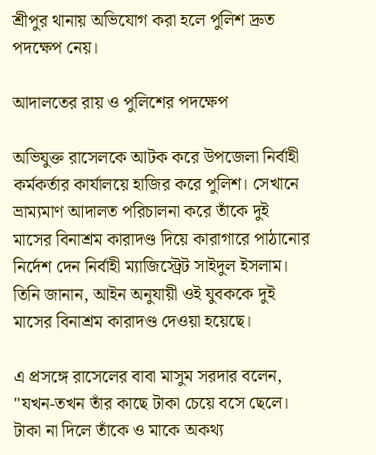শ্রীপুর থানায় অভিযোগ করা হলে পুলিশ দ্রুত পদক্ষেপ নেয়।

আদালতের রায় ও পুলিশের পদক্ষেপ

অভিযুক্ত রাসেলকে আটক করে উপজেলা নির্বাহী কর্মকর্তার কার্যালয়ে হাজির করে পুলিশ। সেখানে ভ্রাম্যমাণ আদালত পরিচালনা করে তাঁকে দুই মাসের বিনাশ্রম কারাদণ্ড দিয়ে কারাগারে পাঠানোর নির্দেশ দেন নির্বাহী ম্যাজিস্ট্রেট সাইদুল ইসলাম। তিনি জানান, আইন অনুযায়ী ওই যুবককে দুই মাসের বিনাশ্রম কারাদণ্ড দেওয়া হয়েছে।

এ প্রসঙ্গে রাসেলের বাবা মাসুম সরদার বলেন, "যখন-তখন তাঁর কাছে টাকা চেয়ে বসে ছেলে। টাকা না দিলে তাঁকে ও মাকে অকথ্য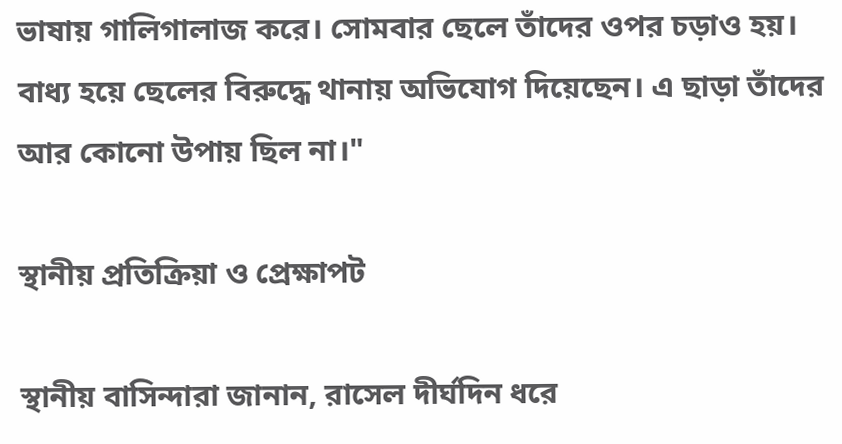ভাষায় গালিগালাজ করে। সোমবার ছেলে তাঁদের ওপর চড়াও হয়। বাধ্য হয়ে ছেলের বিরুদ্ধে থানায় অভিযোগ দিয়েছেন। এ ছাড়া তাঁদের আর কোনো উপায় ছিল না।"

স্থানীয় প্রতিক্রিয়া ও প্রেক্ষাপট

স্থানীয় বাসিন্দারা জানান, রাসেল দীর্ঘদিন ধরে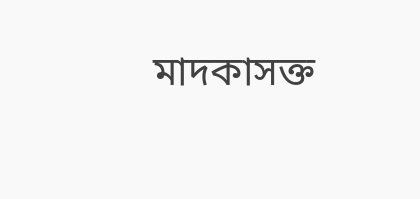মাদকাসক্ত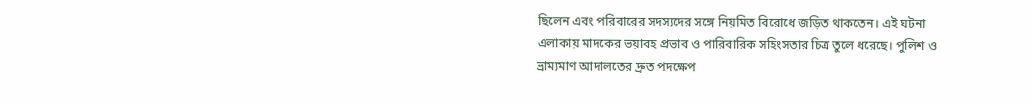ছিলেন এবং পরিবারের সদস্যদের সঙ্গে নিয়মিত বিরোধে জড়িত থাকতেন। এই ঘটনা এলাকায় মাদকের ভয়াবহ প্রভাব ও পারিবারিক সহিংসতার চিত্র তুলে ধরেছে। পুলিশ ও ভ্রাম্যমাণ আদালতের দ্রুত পদক্ষেপ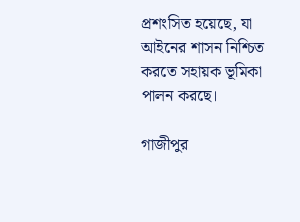প্রশংসিত হয়েছে, যা আইনের শাসন নিশ্চিত করতে সহায়ক ভূমিকা পালন করছে।

গাজীপুর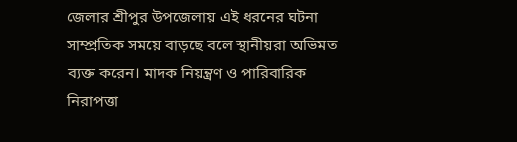জেলার শ্রীপুর উপজেলায় এই ধরনের ঘটনা সাম্প্রতিক সময়ে বাড়ছে বলে স্থানীয়রা অভিমত ব্যক্ত করেন। মাদক নিয়ন্ত্রণ ও পারিবারিক নিরাপত্তা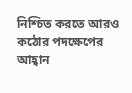নিশ্চিত করতে আরও কঠোর পদক্ষেপের আহ্বান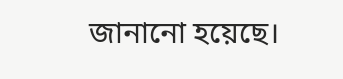জানানো হয়েছে।